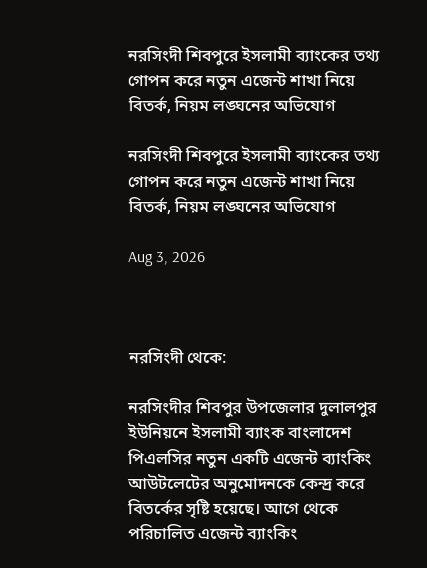নরসিংদী শিবপুরে ইসলামী ব্যাংকের তথ্য গোপন করে নতুন এজেন্ট শাখা নিয়ে বিতর্ক, নিয়ম লঙ্ঘনের অভিযোগ

নরসিংদী শিবপুরে ইসলামী ব্যাংকের তথ্য গোপন করে নতুন এজেন্ট শাখা নিয়ে বিতর্ক, নিয়ম লঙ্ঘনের অভিযোগ

Aug 3, 2026



নরসিংদী থেকে:

নরসিংদীর শিবপুর উপজেলার দুলালপুর ইউনিয়নে ইসলামী ব্যাংক বাংলাদেশ পিএলসির নতুন একটি এজেন্ট ব্যাংকিং আউটলেটের অনুমোদনকে কেন্দ্র করে বিতর্কের সৃষ্টি হয়েছে। আগে থেকে পরিচালিত এজেন্ট ব্যাংকিং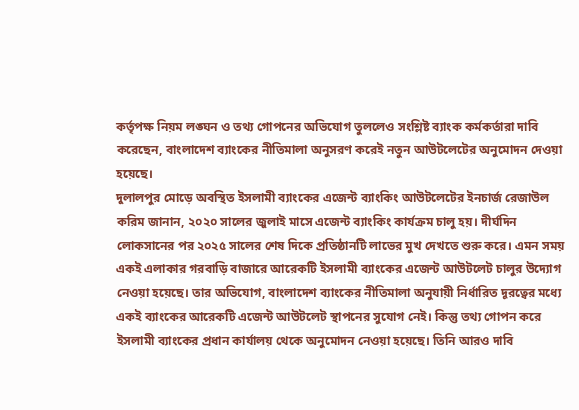কর্তৃপক্ষ নিয়ম লঙ্ঘন ও তথ্য গোপনের অভিযোগ তুললেও সংশ্লিষ্ট ব্যাংক কর্মকর্তারা দাবি করেছেন, বাংলাদেশ ব্যাংকের নীতিমালা অনুসরণ করেই নতুন আউটলেটের অনুমোদন দেওয়া হয়েছে।
দুলালপুর মোড়ে অবস্থিত ইসলামী ব্যাংকের এজেন্ট ব্যাংকিং আউটলেটের ইনচার্জ রেজাউল করিম জানান, ২০২০ সালের জুলাই মাসে এজেন্ট ব্যাংকিং কার্যক্রম চালু হয়। দীর্ঘদিন লোকসানের পর ২০২৫ সালের শেষ দিকে প্রতিষ্ঠানটি লাভের মুখ দেখতে শুরু করে। এমন সময় একই এলাকার গরবাড়ি বাজারে আরেকটি ইসলামী ব্যাংকের এজেন্ট আউটলেট চালুর উদ্যোগ নেওয়া হয়েছে। তার অভিযোগ, বাংলাদেশ ব্যাংকের নীতিমালা অনুযায়ী নির্ধারিত দূরত্বের মধ্যে একই ব্যাংকের আরেকটি এজেন্ট আউটলেট স্থাপনের সুযোগ নেই। কিন্তু তথ্য গোপন করে ইসলামী ব্যাংকের প্রধান কার্যালয় থেকে অনুমোদন নেওয়া হয়েছে। তিনি আরও দাবি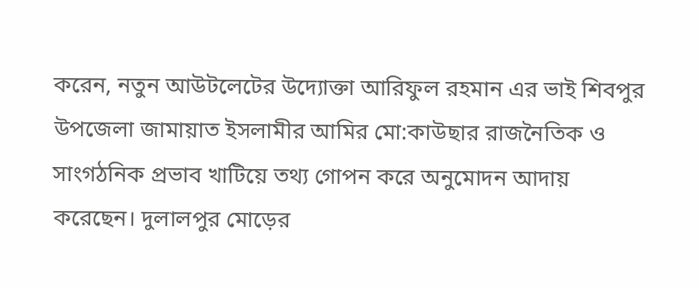করেন, নতুন আউটলেটের উদ্যোক্তা আরিফুল রহমান এর ভাই শিবপুর উপজেলা জামায়াত ইসলামীর আমির মো:কাউছার রাজনৈতিক ও সাংগঠনিক প্রভাব খাটিয়ে তথ্য গোপন করে অনুমোদন আদায় করেছেন। দুলালপুর মোড়ের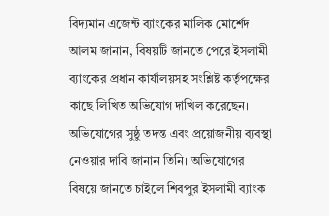বিদ্যমান এজেন্ট ব্যাংকের মালিক মোর্শেদ আলম জানান, বিষয়টি জানতে পেরে ইসলামী ব্যাংকের প্রধান কার্যালয়সহ সংশ্লিষ্ট কর্তৃপক্ষের কাছে লিখিত অভিযোগ দাখিল করেছেন। অভিযোগের সুষ্ঠু তদন্ত এবং প্রয়োজনীয় ব্যবস্থা নেওয়ার দাবি জানান তিনি। অভিযোগের বিষয়ে জানতে চাইলে শিবপুর ইসলামী ব্যাংক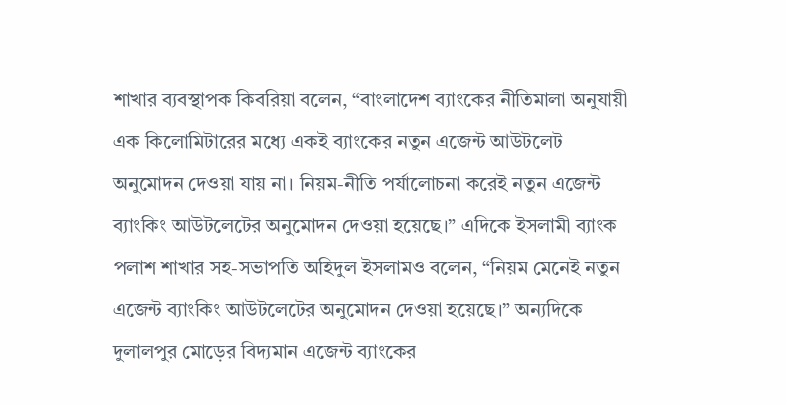শাখার ব্যবস্থাপক কিবরিয়া বলেন, “বাংলাদেশ ব্যাংকের নীতিমালা অনুযায়ী এক কিলোমিটারের মধ্যে একই ব্যাংকের নতুন এজেন্ট আউটলেট অনুমোদন দেওয়া যায় না। নিয়ম-নীতি পর্যালোচনা করেই নতুন এজেন্ট ব্যাংকিং আউটলেটের অনুমোদন দেওয়া হয়েছে।” এদিকে ইসলামী ব্যাংক পলাশ শাখার সহ-সভাপতি অহিদুল ইসলামও বলেন, “নিয়ম মেনেই নতুন এজেন্ট ব্যাংকিং আউটলেটের অনুমোদন দেওয়া হয়েছে।” অন্যদিকে দুলালপুর মোড়ের বিদ্যমান এজেন্ট ব্যাংকের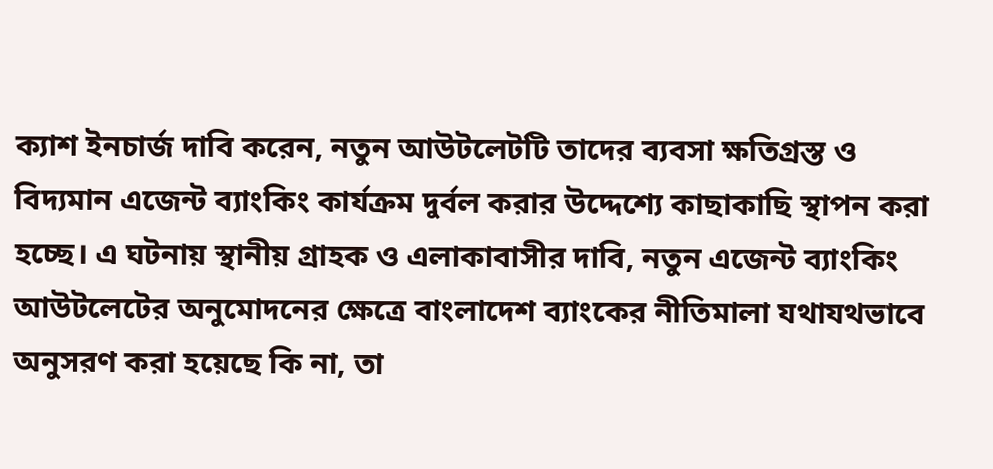ক্যাশ ইনচার্জ দাবি করেন, নতুন আউটলেটটি তাদের ব্যবসা ক্ষতিগ্রস্ত ও বিদ্যমান এজেন্ট ব্যাংকিং কার্যক্রম দুর্বল করার উদ্দেশ্যে কাছাকাছি স্থাপন করা হচ্ছে। এ ঘটনায় স্থানীয় গ্রাহক ও এলাকাবাসীর দাবি, নতুন এজেন্ট ব্যাংকিং আউটলেটের অনুমোদনের ক্ষেত্রে বাংলাদেশ ব্যাংকের নীতিমালা যথাযথভাবে অনুসরণ করা হয়েছে কি না, তা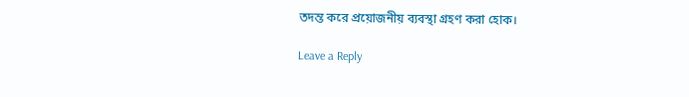তদন্ত করে প্রয়োজনীয় ব্যবস্থা গ্রহণ করা হোক।

Leave a Reply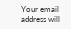Your email address will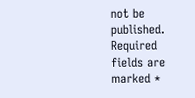not be published. Required fields are marked *